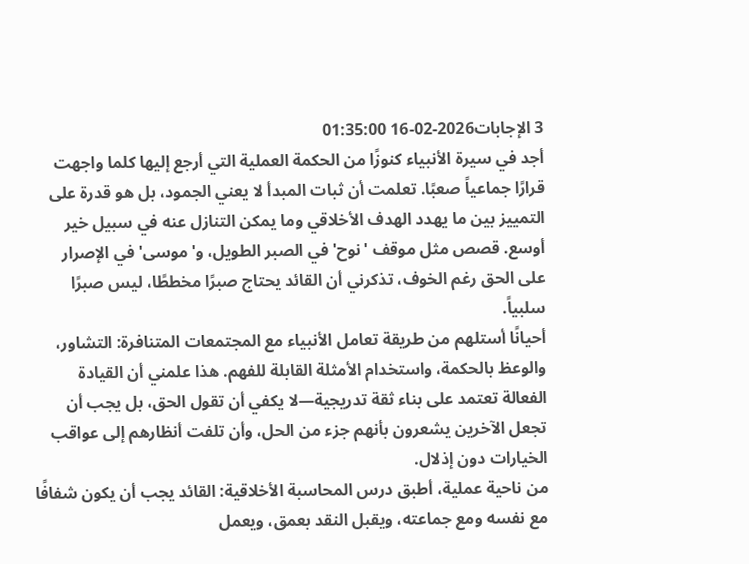3 الإجابات2026-02-16 01:35:00
أجد في سيرة الأنبياء كنوزًا من الحكمة العملية التي أرجع إليها كلما واجهت قرارًا جماعياً صعبًا. تعلمت أن ثبات المبدأ لا يعني الجمود، بل هو قدرة على التمييز بين ما يهدد الهدف الأخلاقي وما يمكن التنازل عنه في سبيل خير أوسع. قصص مثل موقف 'نوح' في الصبر الطويل، و'موسى' في الإصرار على الحق رغم الخوف، تذكرني أن القائد يحتاج صبرًا مخططًا، ليس صبرًا سلبياً.
أحيانًا أستلهم من طريقة تعامل الأنبياء مع المجتمعات المتنافرة: التشاور، والوعظ بالحكمة، واستخدام الأمثلة القابلة للفهم. هذا علمني أن القيادة الفعالة تعتمد على بناء ثقة تدريجية—لا يكفي أن تقول الحق، بل يجب أن تجعل الآخرين يشعرون بأنهم جزء من الحل، وأن تلفت أنظارهم إلى عواقب الخيارات دون إذلال.
من ناحية عملية، أطبق درس المحاسبة الأخلاقية: القائد يجب أن يكون شفافًا مع نفسه ومع جماعته، ويقبل النقد بعمق، ويعمل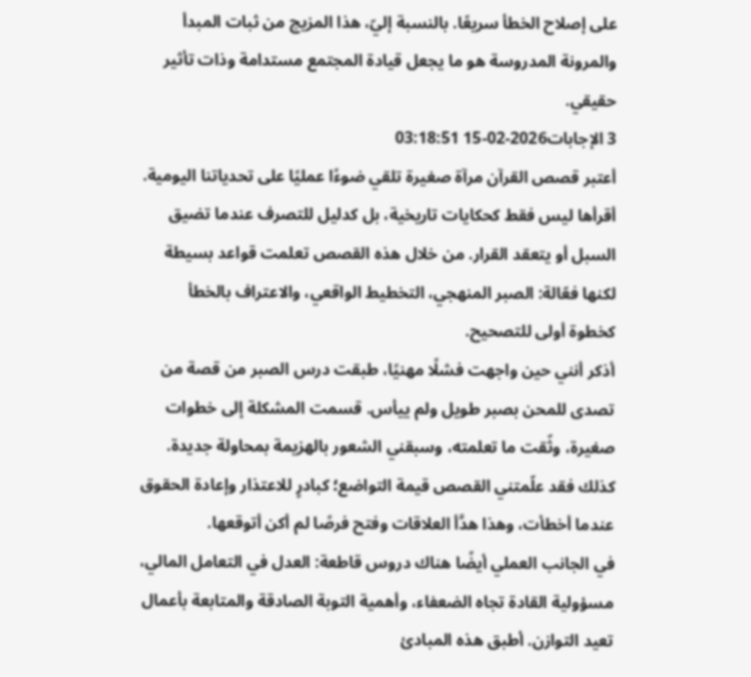على إصلاح الخطأ سريعًا. بالنسبة إليّ، هذا المزيج من ثبات المبدأ والمرونة المدروسة هو ما يجعل قيادة المجتمع مستدامة وذات تأثير حقيقي.
3 الإجابات2026-02-15 03:18:51
أعتبر قصص القرآن مرآة صغيرة تلقي ضوءًا عمليًا على تحدياتنا اليومية. أقرأها ليس فقط كحكايات تاريخية، بل كدليل للتصرف عندما تضيق السبل أو يتعقد القرار. من خلال هذه القصص تعلمت قواعد بسيطة لكنها فعّالة: الصبر المنهجي، التخطيط الواقعي، والاعتراف بالخطأ كخطوة أولى للتصحيح.
أذكر أنني حين واجهت فشلًا مهنيًا، طبقت درس الصبر من قصة من تصدى للمحن بصبر طويل ولم ييأس. قسمت المشكلة إلى خطوات صغيرة، وثّقت ما تعلمته، وسبقني الشعور بالهزيمة بمحاولة جديدة. كذلك فقد علّمتني القصص قيمة التواضع؛ كبادرٍ للاعتذار وإعادة الحقوق عندما أخطأت، وهذا هدَّأ العلاقات وفتح فرصًا لم أكن أتوقعها.
في الجانب العملي أيضًا هناك دروس قاطعة: العدل في التعامل المالي، مسؤولية القادة تجاه الضعفاء، وأهمية التوبة الصادقة والمتابعة بأعمال تعيد التوازن. أطبق هذه المبادئ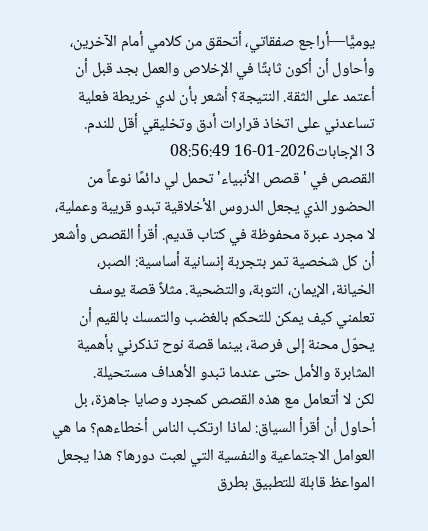يوميًّا—أراجع صفقاتي، أتحقق من كلامي أمام الآخرين، وأحاول أن أكون ثابتًا في الإخلاص والعمل بجد قبل أن أعتمد على الثقة. النتيجة؟ أشعر بأن لدي خريطة فعلية تساعدني على اتخاذ قرارات أدق وتخليقي أقل للندم.
3 الإجابات2026-01-16 08:56:49
القصص في 'قصص الأنبياء' تحمل لي دائمًا نوعاً من الحضور الذي يجعل الدروس الأخلاقية تبدو قريبة وعملية، لا مجرد عبرة محفوظة في كتاب قديم. أقرأ القصص وأشعر أن كل شخصية تمر بتجربة إنسانية أساسية: الصبر، الخيانة، الإيمان، التوبة، والتضحية. مثلاً قصة يوسف تعلمني كيف يمكن للتحكم بالغضب والتمسك بالقيم أن يحوّل محنة إلى فرصة، بينما قصة نوح تذكرني بأهمية المثابرة والأمل حتى عندما تبدو الأهداف مستحيلة.
لكن لا أتعامل مع هذه القصص كمجرد وصايا جاهزة، بل أحاول أن أقرأ السياق: لماذا ارتكب الناس أخطاءهم؟ ما هي العوامل الاجتماعية والنفسية التي لعبت دورها؟ هذا يجعل المواعظ قابلة للتطبيق بطرق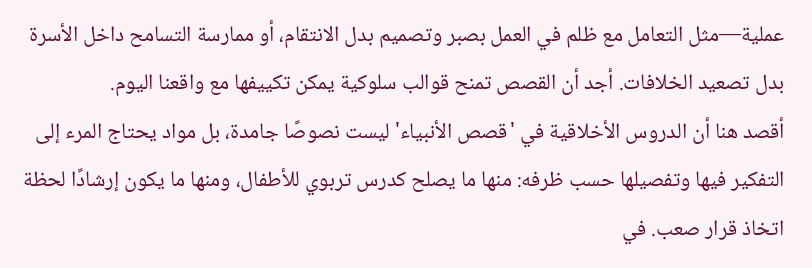عملية—مثل التعامل مع ظلم في العمل بصبر وتصميم بدل الانتقام، أو ممارسة التسامح داخل الأسرة بدل تصعيد الخلافات. أجد أن القصص تمنح قوالب سلوكية يمكن تكييفها مع واقعنا اليوم.
أقصد هنا أن الدروس الأخلاقية في 'قصص الأنبياء' ليست نصوصًا جامدة، بل مواد يحتاج المرء إلى التفكير فيها وتفصيلها حسب ظرفه: منها ما يصلح كدرس تربوي للأطفال، ومنها ما يكون إرشادًا لحظة اتخاذ قرار صعب. في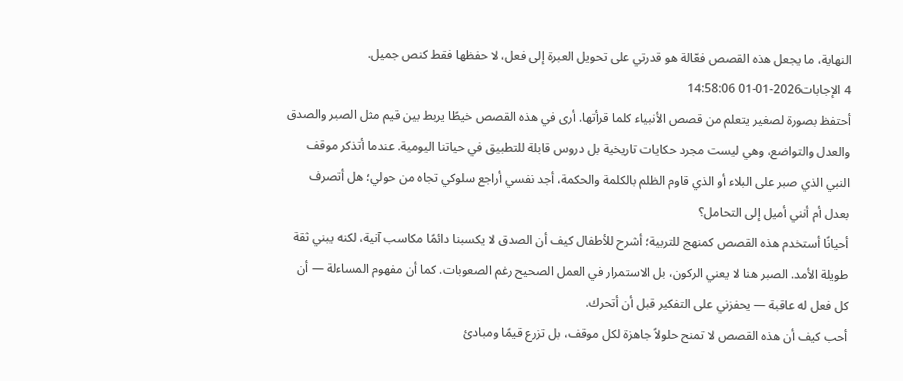النهاية، ما يجعل هذه القصص فعّالة هو قدرتي على تحويل العبرة إلى فعل، لا حفظها فقط كنص جميل.
4 الإجابات2026-01-01 14:58:06
أحتفظ بصورة لصغير يتعلم من قصص الأنبياء كلما قرأتها. أرى في هذه القصص خيطًا يربط بين قيم مثل الصبر والصدق والعدل والتواضع، وهي ليست مجرد حكايات تاريخية بل دروس قابلة للتطبيق في حياتنا اليومية. عندما أتذكر موقف النبي الذي صبر على البلاء أو الذي قاوم الظلم بالكلمة والحكمة، أجد نفسي أراجع سلوكي تجاه من حولي؛ هل أتصرف بعدل أم أنني أميل إلى التحامل؟
أحيانًا أستخدم هذه القصص كمنهج للتربية؛ أشرح للأطفال كيف أن الصدق لا يكسبنا دائمًا مكاسب آنية، لكنه يبني ثقة طويلة الأمد. الصبر هنا لا يعني الركون، بل الاستمرار في العمل الصحيح رغم الصعوبات. كما أن مفهوم المساءلة — أن كل فعل له عاقبة — يحفزني على التفكير قبل أن أتحرك.
أحب كيف أن هذه القصص لا تمنح حلولاً جاهزة لكل موقف، بل تزرع قيمًا ومبادئ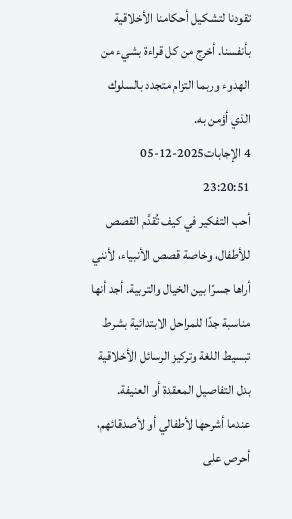تقودنا لتشكيل أحكامنا الأخلاقية بأنفسنا. أخرج من كل قراءة بشيء من الهدوء وربما التزام متجدد بالسلوك الذي أؤمن به.
4 الإجابات2025-12-05 23:20:51
أحب التفكير في كيف تُقدَّم القصص للأطفال، وخاصة قصص الأنبياء، لأنني أراها جسرًا بين الخيال والتربية. أجد أنها مناسبة جدًا للمراحل الابتدائية بشرط تبسيط اللغة وتركيز الرسائل الأخلاقية بدل التفاصيل المعقدة أو العنيفة.
عندما أشرحها لأطفالي أو لأصدقائهم، أحرص على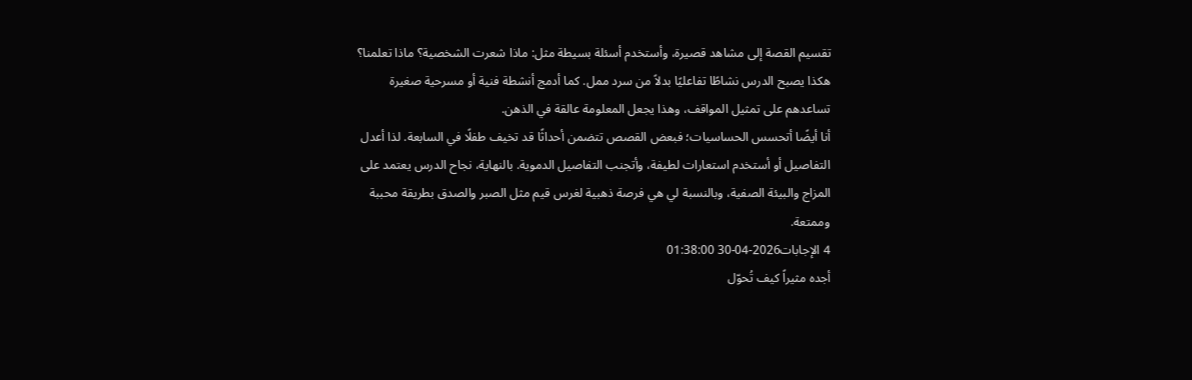تقسيم القصة إلى مشاهد قصيرة، وأستخدم أسئلة بسيطة مثل: ماذا شعرت الشخصية؟ ماذا تعلمنا؟ هكذا يصبح الدرس نشاطًا تفاعليًا بدلاً من سرد ممل. كما أدمج أنشطة فنية أو مسرحية صغيرة تساعدهم على تمثيل المواقف، وهذا يجعل المعلومة عالقة في الذهن.
أنا أيضًا أتحسس الحساسيات؛ فبعض القصص تتضمن أحداثًا قد تخيف طفلًا في السابعة. لذا أعدل التفاصيل أو أستخدم استعارات لطيفة، وأتجنب التفاصيل الدموية. بالنهاية، نجاح الدرس يعتمد على المزاج والبيئة الصفية، وبالنسبة لي هي فرصة ذهبية لغرس قيم مثل الصبر والصدق بطريقة محببة وممتعة.
4 الإجابات2026-04-30 01:38:00
أجده مثيراً كيف تُحوّل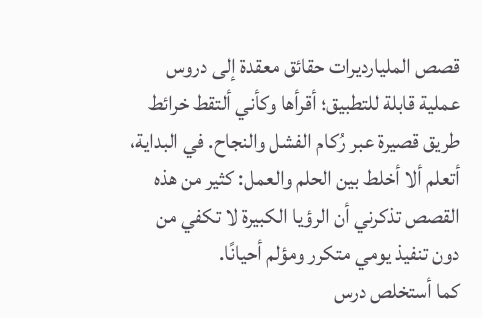قصص المليارديرات حقائق معقدة إلى دروس عملية قابلة للتطبيق؛ أقرأها وكأني ألتقط خرائط طريق قصيرة عبر رُكام الفشل والنجاح. في البداية، أتعلم ألا أخلط بين الحلم والعمل: كثير من هذه القصص تذكرني أن الرؤيا الكبيرة لا تكفي من دون تنفيذ يومي متكرر ومؤلم أحيانًا.
كما أستخلص درس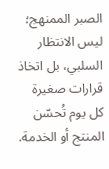الصبر الممنهج؛ ليس الانتظار السلبي، بل اتخاذ قرارات صغيرة كل يوم تُحسّن المنتج أو الخدمة.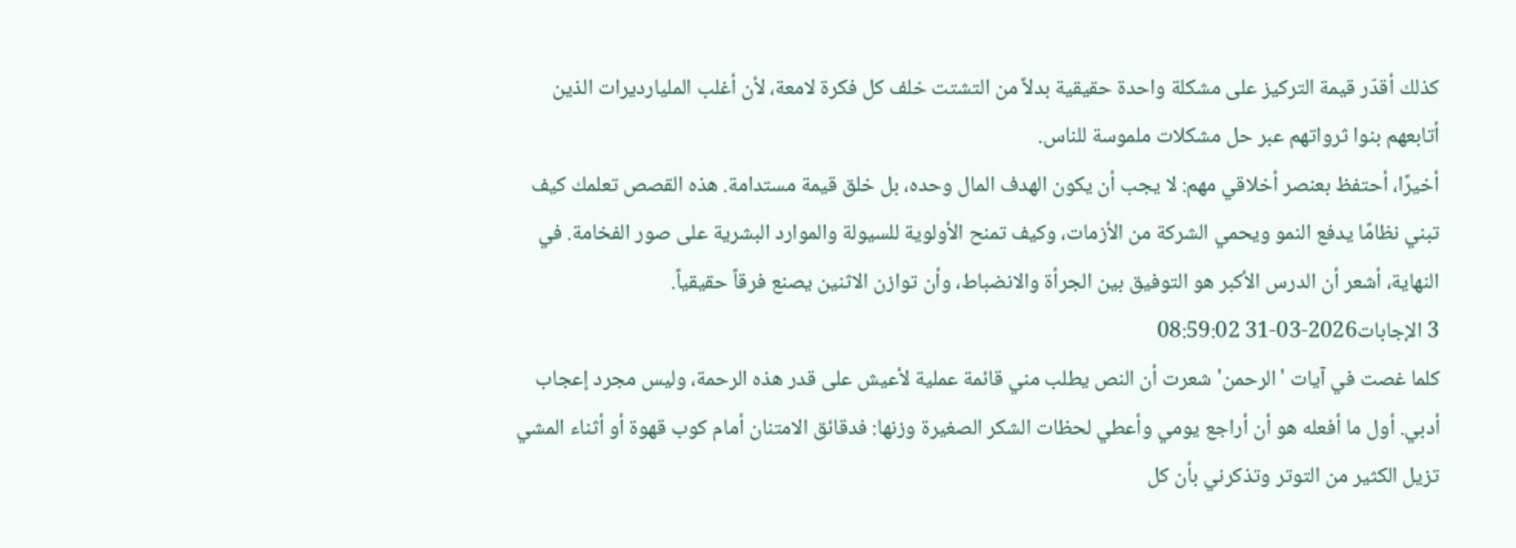كذلك أقدّر قيمة التركيز على مشكلة واحدة حقيقية بدلاً من التشتت خلف كل فكرة لامعة، لأن أغلب المليارديرات الذين أتابعهم بنوا ثرواتهم عبر حل مشكلات ملموسة للناس.
أخيرًا، أحتفظ بعنصر أخلاقي مهم: لا يجب أن يكون الهدف المال وحده، بل خلق قيمة مستدامة. هذه القصص تعلمك كيف تبني نظامًا يدفع النمو ويحمي الشركة من الأزمات، وكيف تمنح الأولوية للسيولة والموارد البشرية على صور الفخامة. في النهاية، أشعر أن الدرس الأكبر هو التوفيق بين الجرأة والانضباط، وأن توازن الاثنين يصنع فرقاً حقيقياً.
3 الإجابات2026-03-31 08:59:02
كلما غصت في آيات 'الرحمن' شعرت أن النص يطلب مني قائمة عملية لأعيش على قدر هذه الرحمة، وليس مجرد إعجاب أدبي. أول ما أفعله هو أن أراجع يومي وأعطي لحظات الشكر الصغيرة وزنها: فدقائق الامتنان أمام كوب قهوة أو أثناء المشي تزيل الكثير من التوتر وتذكرني بأن كل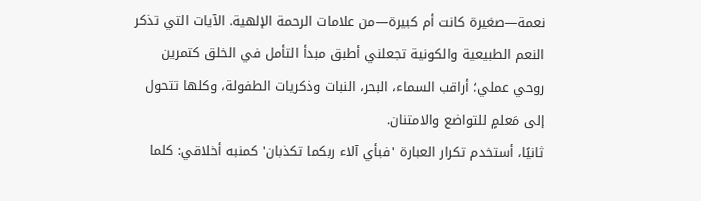نعمة—صغيرة كانت أم كبيرة—من علامات الرحمة الإلهية. الآيات التي تذكر النعم الطبيعية والكونية تجعلني أطبق مبدأ التأمل في الخلق كتمرين روحي عملي؛ أراقب السماء، البحر، النبات وذكريات الطفولة، وكلها تتحول إلى مَعلمٍ للتواضع والامتنان.
ثانيًا، أستخدم تكرار العبارة 'فبأي آلاء ربكما تكذبان' كمنبه أخلاقي: كلما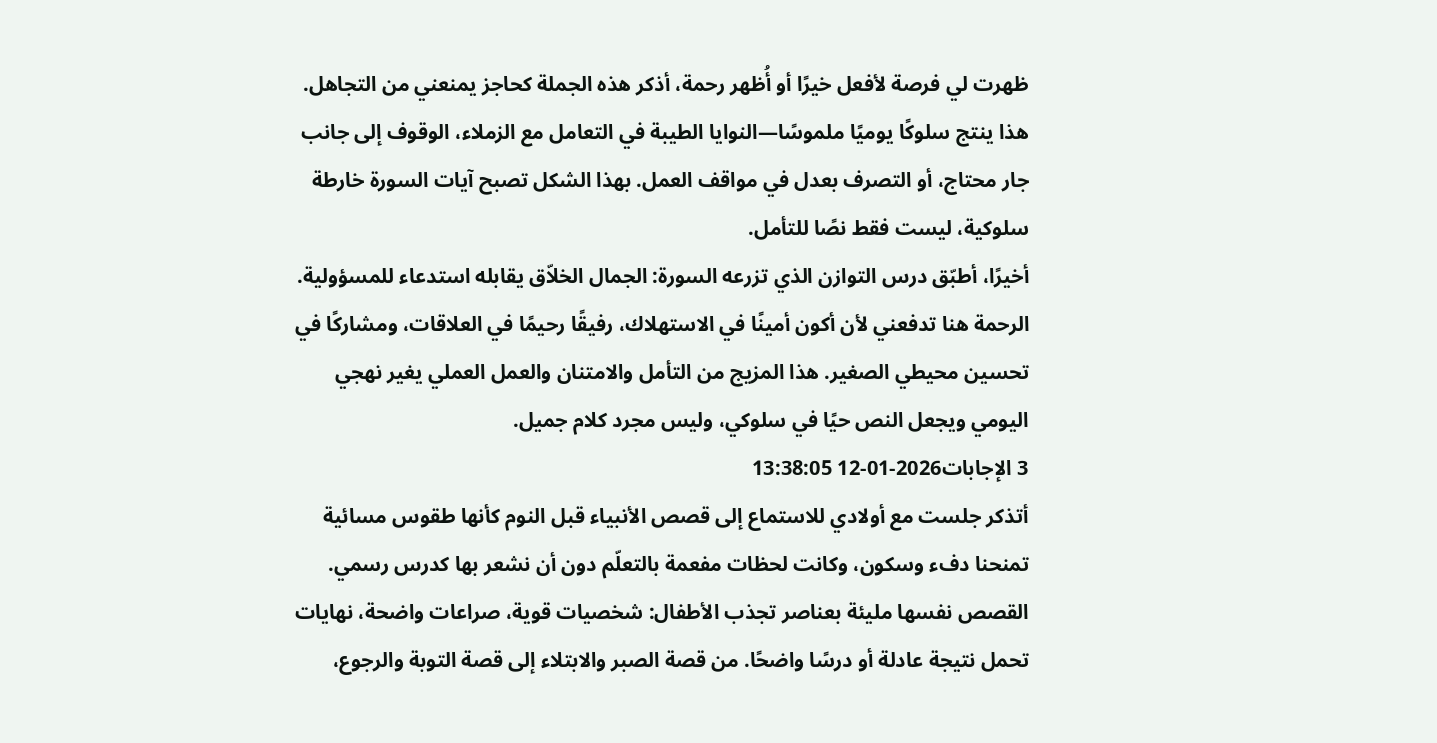ظهرت لي فرصة لأفعل خيرًا أو أُظهر رحمة، أذكر هذه الجملة كحاجز يمنعني من التجاهل. هذا ينتج سلوكًا يوميًا ملموسًا—النوايا الطيبة في التعامل مع الزملاء، الوقوف إلى جانب جار محتاج، أو التصرف بعدل في مواقف العمل. بهذا الشكل تصبح آيات السورة خارطة سلوكية، ليست فقط نصًا للتأمل.
أخيرًا، أطبّق درس التوازن الذي تزرعه السورة: الجمال الخلاّق يقابله استدعاء للمسؤولية. الرحمة هنا تدفعني لأن أكون أمينًا في الاستهلاك، رفيقًا رحيمًا في العلاقات، ومشاركًا في تحسين محيطي الصغير. هذا المزيج من التأمل والامتنان والعمل العملي يغير نهجي اليومي ويجعل النص حيًا في سلوكي، وليس مجرد كلام جميل.
3 الإجابات2026-01-12 13:38:05
أتذكر جلست مع أولادي للاستماع إلى قصص الأنبياء قبل النوم كأنها طقوس مسائية تمنحنا دفء وسكون، وكانت لحظات مفعمة بالتعلّم دون أن نشعر بها كدرس رسمي. القصص نفسها مليئة بعناصر تجذب الأطفال: شخصيات قوية، صراعات واضحة، نهايات تحمل نتيجة عادلة أو درسًا واضحًا. من قصة الصبر والابتلاء إلى قصة التوبة والرجوع،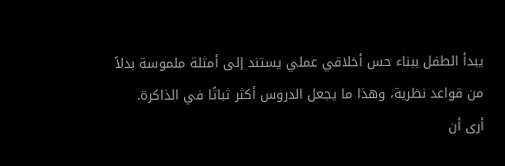يبدأ الطفل ببناء حس أخلاقي عملي يستند إلى أمثلة ملموسة بدلاً من قواعد نظرية، وهذا ما يجعل الدروس أكثر ثباتًا في الذاكرة.
أرى أن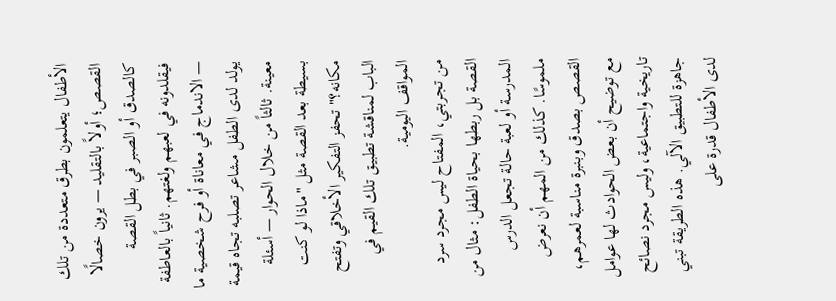الأطفال يتعلمون بطرق متعددة من تلك القصص؛ أولاً بالتقليد — يرون خصالًا كالصدق أو الصبر في بطل القصة فيقلدونه في لعبهم ولغتهم. ثانياً بالعاطفة — الاندماج في معاناة أو فرح شخصية ما يولد لدى الطفل مشاعر تصلبه تجاه قيمة معينة. ثالثاً من خلال الحوار — أسئلة بسيطة بعد القصة مثل "ماذا لو كنت مكانه؟" تحفز التفكير الأخلاقي وتفتح الباب لمناقشة تطبيق تلك القيم في المواقف اليومية.
من تجربتي، المفتاح ليس مجرد سرد القصة بل ربطها بحياة الطفل: مثال من المدرسة أو لعبة حالة تجعل الدرس ملموسًا. كذلك من المهم أن نعرض القصص بصدق وبنبرة مناسبة لعمرهم، مع توضيح أن بعض الحوادث لها عوامل تاريخية واجتماعية، وليس مجرد نصائح جاهزة للتطبيق الآلي. هذه الطريقة تبني لدى الأطفال قدرة على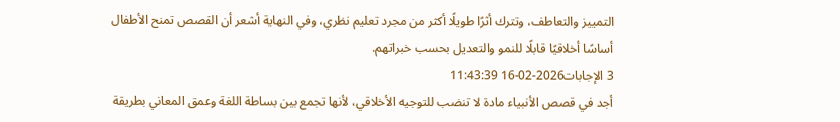التمييز والتعاطف، وتترك أثرًا طويلًا أكثر من مجرد تعليم نظري، وفي النهاية أشعر أن القصص تمنح الأطفال أساسًا أخلاقيًا قابلًا للنمو والتعديل بحسب خبراتهم.
3 الإجابات2026-02-16 11:43:39
أجد في قصص الأنبياء مادة لا تنضب للتوجيه الأخلاقي، لأنها تجمع بين بساطة اللغة وعمق المعاني بطريقة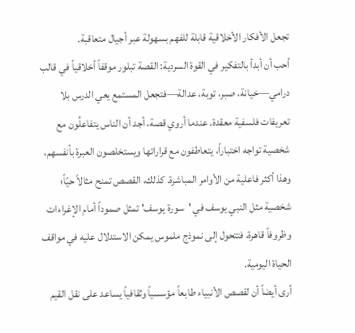تجعل الأفكار الأخلاقية قابلة للفهم بسهولة عبر أجيال متعاقبة.
أحب أن أبدأ بالتفكير في القوة السردية: القصة تبلور موقفاً أخلاقياً في قالب درامي—خيانة، صبر، توبة، عدالة—فتجعل المستمع يعي الدرس بلا تعريفات فلسفية معقدة. عندما أروي قصة، أجد أن الناس يتفاعلُون مع شخصية تواجه اختباراً، يتعاطفون مع قراراتها ويستخلصون العبرة بأنفسهم، وهذا أكثر فاعلية من الأوامر المباشرة. كذلك، القصص تمنح مثالاً حيّاً؛ شخصية مثل النبي يوسف في 'سورة يوسف' تمثل صموداً أمام الإغراءات وظروفاً قاهرة، فتتحول إلى نموذج ملموس يمكن الاستدلال عليه في مواقف الحياة اليومية.
أرى أيضاً أن لقصص الأنبياء طابعاً مؤسسياً وثقافياً يساعد على نقل القيم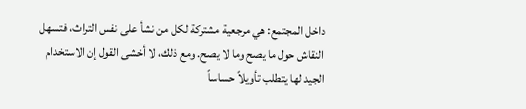داخل المجتمع: هي مرجعية مشتركة لكل من نشأ على نفس التراث، فتسهل النقاش حول ما يصح وما لا يصح. ومع ذلك، لا أخشى القول إن الاستخدام الجيد لها يتطلب تأويلاً حساساً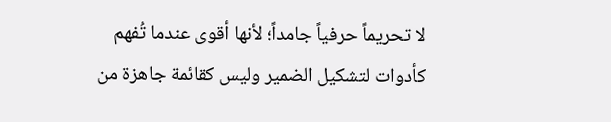لا تحريماً حرفياً جامداً؛ لأنها أقوى عندما تُفهم كأدوات لتشكيل الضمير وليس كقائمة جاهزة من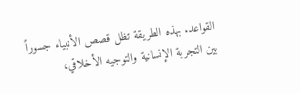القواعد. بهذه الطريقة تظل قصص الأنبياء جسوراً بين التجربة الإنسانية والتوجيه الأخلاقي،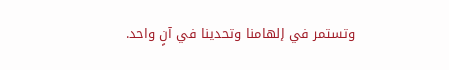وتستمر في إلهامنا وتحدينا في آنٍ واحد.